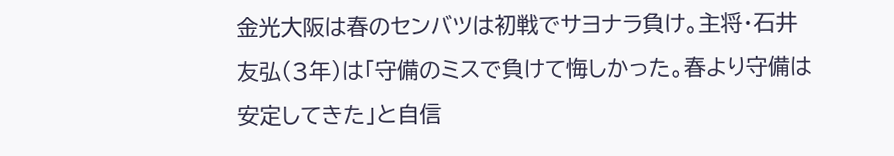金光大阪は春のセンバツは初戦でサヨナラ負け。主将・石井友弘(3年)は「守備のミスで負けて悔しかった。春より守備は安定してきた」と自信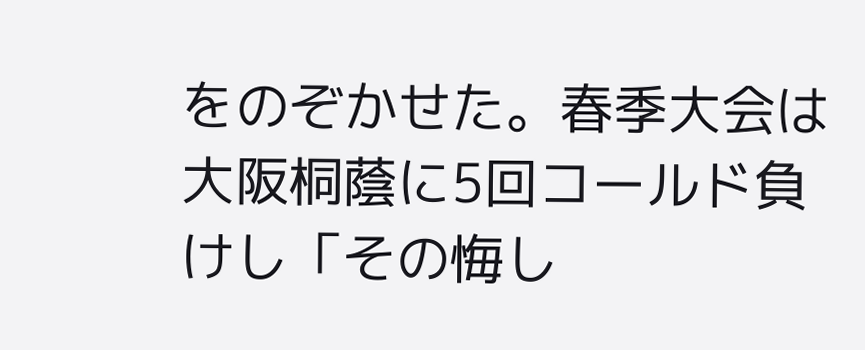をのぞかせた。春季大会は大阪桐蔭に5回コールド負けし「その悔し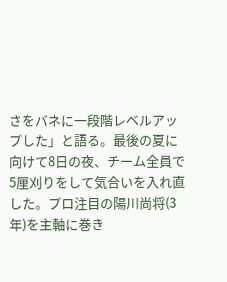さをバネに一段階レベルアップした」と語る。最後の夏に向けて8日の夜、チーム全員で5厘刈りをして気合いを入れ直した。プロ注目の陽川尚将(3年)を主軸に巻き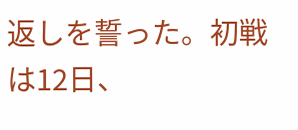返しを誓った。初戦は12日、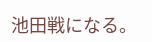池田戦になる。